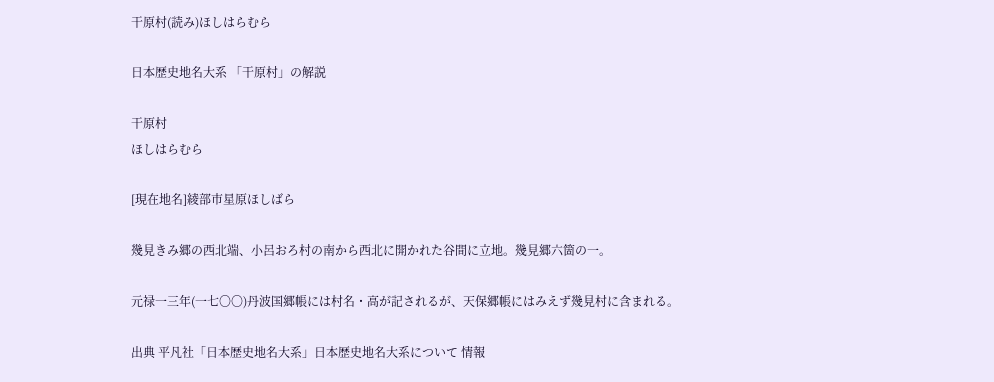干原村(読み)ほしはらむら

日本歴史地名大系 「干原村」の解説

干原村
ほしはらむら

[現在地名]綾部市星原ほしばら

幾見きみ郷の西北端、小呂おろ村の南から西北に開かれた谷間に立地。幾見郷六箇の一。

元禄一三年(一七〇〇)丹波国郷帳には村名・高が記されるが、天保郷帳にはみえず幾見村に含まれる。

出典 平凡社「日本歴史地名大系」日本歴史地名大系について 情報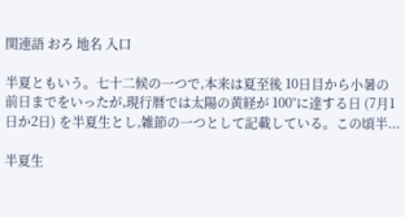関連語 おろ 地名 入口

半夏ともいう。七十二候の一つで,本来は夏至後 10日目から小暑の前日までをいったが,現行暦では太陽の黄経が 100°に達する日 (7月1日か2日) を半夏生とし,雑節の一つとして記載している。この頃半...

半夏生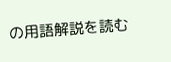の用語解説を読む